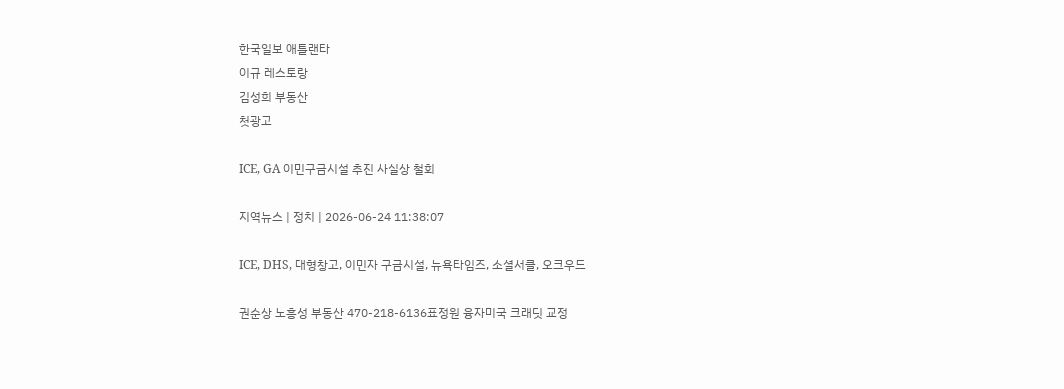한국일보 애틀랜타
이규 레스토랑
김성희 부동산
첫광고

ICE, GA 이민구금시설 추진 사실상 철회

지역뉴스 | 정치 | 2026-06-24 11:38:07

ICE, DHS, 대형창고, 이민자 구금시설, 뉴욕타임즈, 소셜서클, 오크우드

권순상 노흥성 부동산 470-218-6136표정원 융자미국 크래딧 교정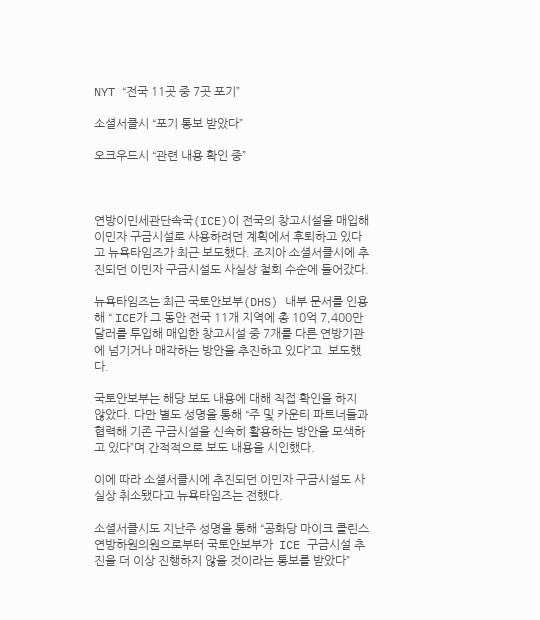NYT “전국 11곳 중 7곳 포기”

소셜서클시 “포기 통보 받았다”

오크우드시 “관련 내용 확인 중”



연방이민세관단속국(ICE)이 전국의 창고시설을 매입해 이민자 구금시설로 사용하려던 계획에서 후퇴하고 있다고 뉴욕타임즈가 최근 보도했다. 조지아 소셜서클시에 추진되던 이민자 구금시설도 사실상 철회 수순에 들어갔다.

뉴욕타임즈는 최근 국토안보부(DHS) 내부 문서를 인용해 “ ICE가 그 동안 전국 11개 지역에 총 10억 7,400만달러를 투입해 매입한 창고시설 중 7개를 다른 연방기관에 넘기거나 매각하는 방안을 추진하고 있다”고  보도했다.

국토안보부는 해당 보도 내용에 대해 직접 확인을 하지 않았다. 다만 별도 성명을 통해 “주 및 카운티 파트너들과 협력해 기존 구금시설을 신속히 활용하는 방안을 모색하고 있다”며 간적적으로 보도 내용을 시인했다.

이에 따라 소셜서클시에 추진되던 이민자 구금시설도 사실상 취소됐다고 뉴욕타임즈는 전했다.

소셜서클시도 지난주 성명을 통해 “공화당 마이크 콜린스 연방하원의원으로부터 국토안보부가  ICE 구금시설 추진을 더 이상 진행하지 않을 것이라는 통보를 받았다”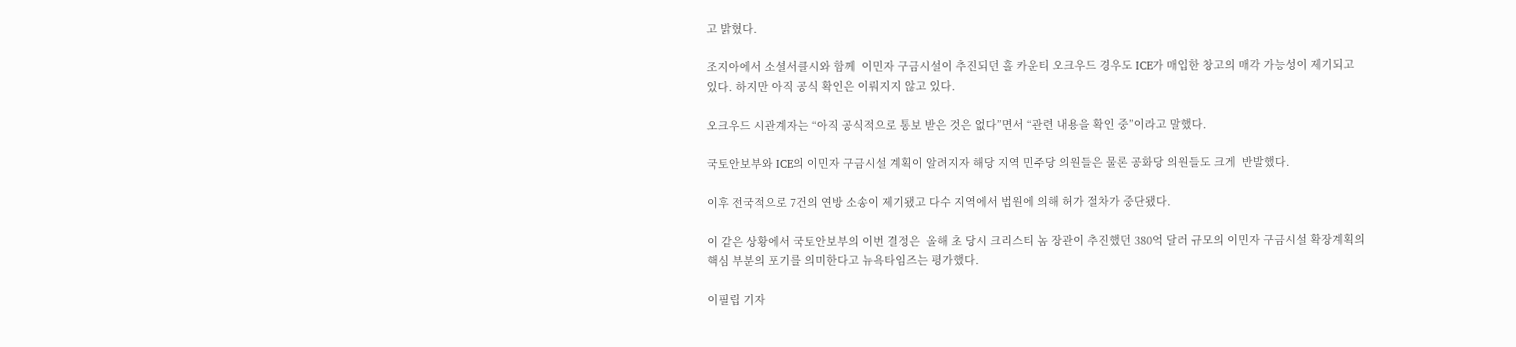고 밝혔다.

조지아에서 소셜서클시와 함께  이민자 구금시설이 추진되던 홀 카운티 오크우드 경우도 ICE가 매입한 창고의 매각 가능성이 제기되고 있다. 하지만 아직 공식 확인은 이뤄지지 않고 있다.

오크우드 시관계자는 “아직 공식적으로 통보 받은 것은 없다”면서 “관련 내용을 확인 중”이라고 말했다.

국토안보부와 ICE의 이민자 구금시설 계획이 알려지자 해당 지역 민주당 의원들은 물론 공화당 의원들도 크게  반발했다.

이후 전국적으로 7건의 연방 소송이 제기됐고 다수 지역에서 법원에 의해 허가 절차가 중단됐다.

이 같은 상황에서 국토안보부의 이번 결정은  올해 초 당시 크리스티 놈 장관이 추진했던 380억 달러 규모의 이민자 구금시설 확장계획의 핵심 부분의 포기를 의미한다고 뉴욕타임즈는 평가했다.

이필립 기자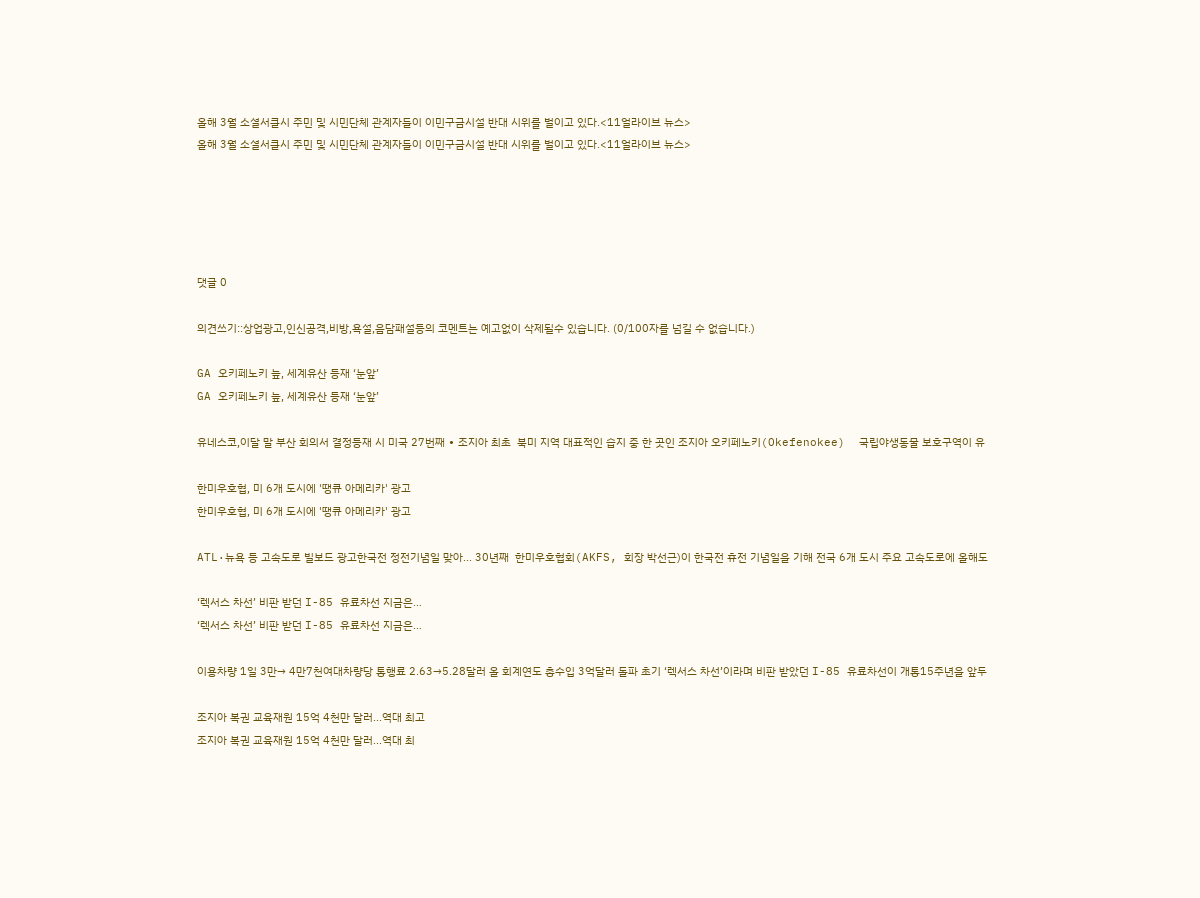올해 3월 소셜서클시 주민 및 시민단체 관계자들이 이민구금시설 반대 시위를 벌이고 있다.<11얼라이브 뉴스>
올해 3월 소셜서클시 주민 및 시민단체 관계자들이 이민구금시설 반대 시위를 벌이고 있다.<11얼라이브 뉴스>





댓글 0

의견쓰기::상업광고,인신공격,비방,욕설,음담패설등의 코멘트는 예고없이 삭제될수 있습니다. (0/100자를 넘길 수 없습니다.)

GA 오키페노키 늪, 세계유산 등재 ‘눈앞’
GA 오키페노키 늪, 세계유산 등재 ‘눈앞’

유네스코,이달 말 부산 회의서 결정등재 시 미국 27번째 ∙ 조지아 최초  북미 지역 대표적인 습지 중 한 곳인 조지아 오키페노키(Okefenokee)  국립야생동물 보호구역이 유

한미우호협, 미 6개 도시에 '땡큐 아메리카' 광고
한미우호협, 미 6개 도시에 '땡큐 아메리카' 광고

ATL·뉴욕 등 고속도로 빌보드 광고한국전 정전기념일 맞아... 30년째  한미우호협회(AKFS, 회장 박선근)이 한국전 휴전 기념일을 기해 전국 6개 도시 주요 고속도로에 올해도

‘렉서스 차선’ 비판 받던 I-85 유료차선 지금은…
‘렉서스 차선’ 비판 받던 I-85 유료차선 지금은…

이용차량 1일 3만→ 4만7천여대차량당 통행료 2.63→5.28달러 올 회계연도 총수입 3억달러 돌파 초기 ‘렉서스 차선’이라며 비판 받았던 I-85 유료차선이 개통15주년을 앞두

조지아 복권 교육재원 15억 4천만 달러...역대 최고
조지아 복권 교육재원 15억 4천만 달러...역대 최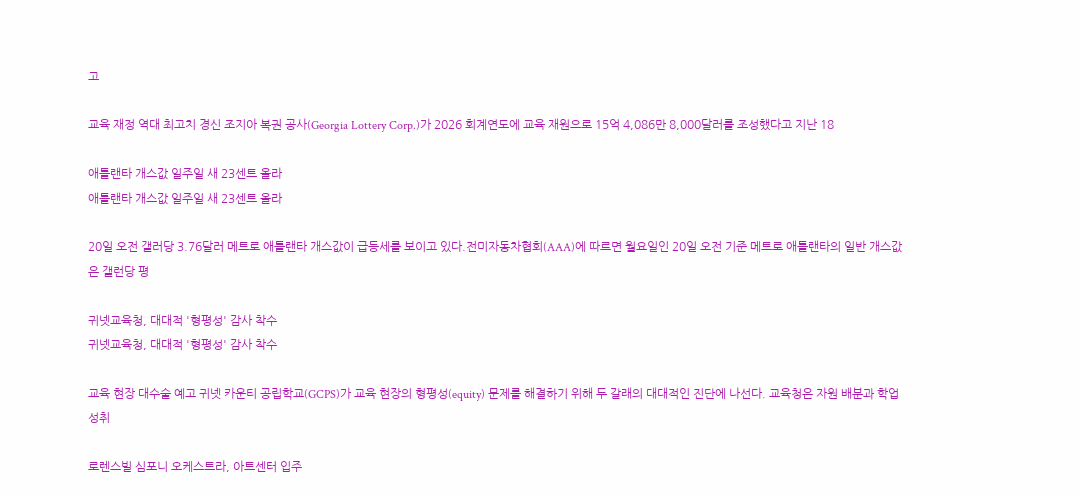고

교육 재정 역대 최고치 경신 조지아 복권 공사(Georgia Lottery Corp.)가 2026 회계연도에 교육 재원으로 15억 4,086만 8,000달러를 조성했다고 지난 18

애틀랜타 개스값 일주일 새 23센트 올라
애틀랜타 개스값 일주일 새 23센트 올라

20일 오전 갤러당 3.76달러 메트로 애틀랜타 개스값이 급등세를 보이고 있다.전미자동차협회(AAA)에 따르면 월요일인 20일 오전 기준 메트로 애틀랜타의 일반 개스값은 갤런당 평

귀넷교육청, 대대적 '형평성' 감사 착수
귀넷교육청, 대대적 '형평성' 감사 착수

교육 현장 대수술 예고 귀넷 카운티 공립학교(GCPS)가 교육 현장의 형평성(equity) 문제를 해결하기 위해 두 갈래의 대대적인 진단에 나선다. 교육청은 자원 배분과 학업 성취

로렌스빌 심포니 오케스트라, 아트센터 입주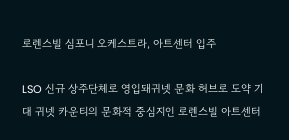로렌스빌 심포니 오케스트라, 아트센터 입주

LSO 신규 상주단체로 영입돼귀넷 문화 허브로 도약 기대 귀넷 카운티의 문화적 중심지인 로렌스빌 아트센터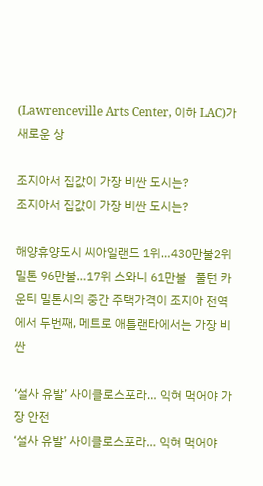(Lawrenceville Arts Center, 이하 LAC)가 새로운 상

조지아서 집값이 가장 비싼 도시는?
조지아서 집값이 가장 비싼 도시는?

해양휴양도시 씨아일랜드 1위…430만불2위 밀톤 96만불…17위 스와니 61만불   풀턴 카운티 밀톤시의 중간 주택가격이 조지아 전역에서 두번째, 메트로 애틀랜타에서는 가장 비싼

‘설사 유발’ 사이클로스포라… 익혀 먹어야 가장 안전
‘설사 유발’ 사이클로스포라… 익혀 먹어야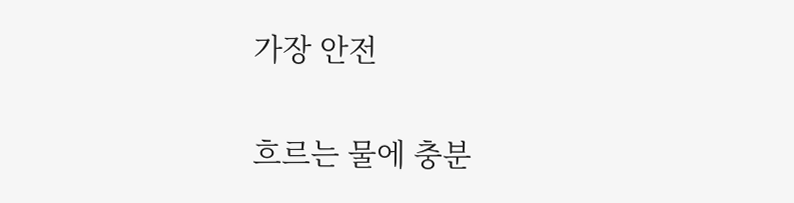가장 안전

흐르는 물에 충분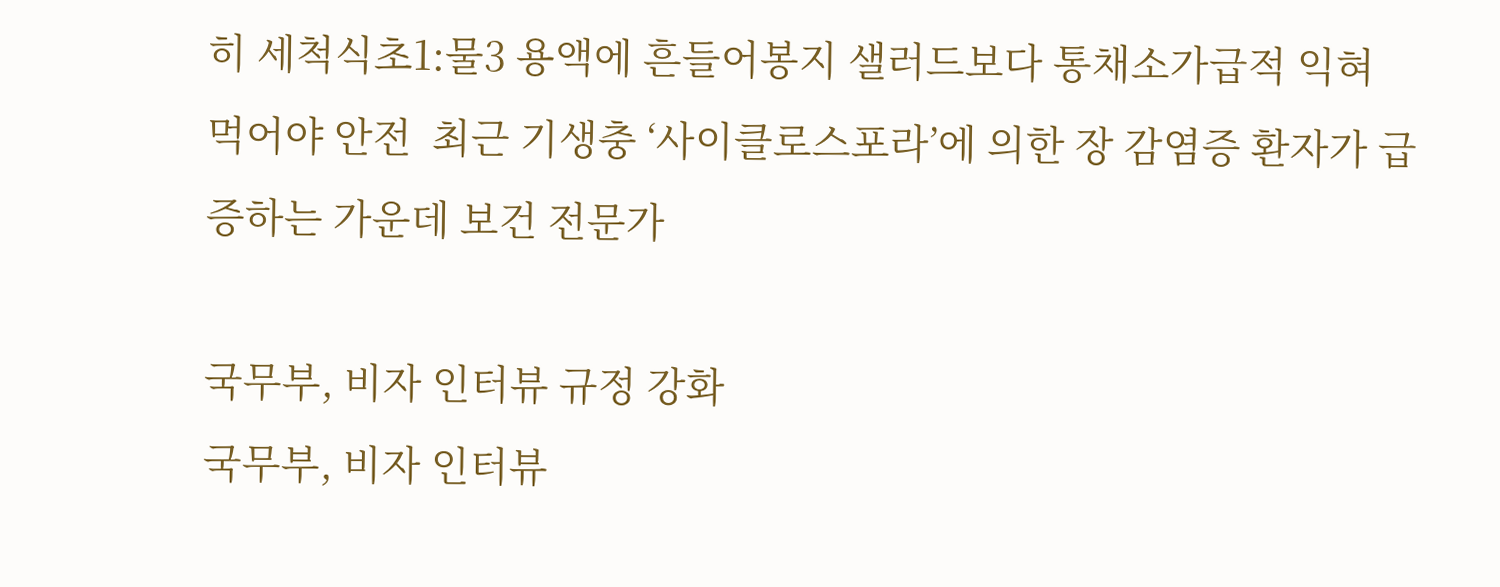히 세척식초1:물3 용액에 흔들어봉지 샐러드보다 통채소가급적 익혀 먹어야 안전  최근 기생충 ‘사이클로스포라’에 의한 장 감염증 환자가 급증하는 가운데 보건 전문가

국무부, 비자 인터뷰 규정 강화
국무부, 비자 인터뷰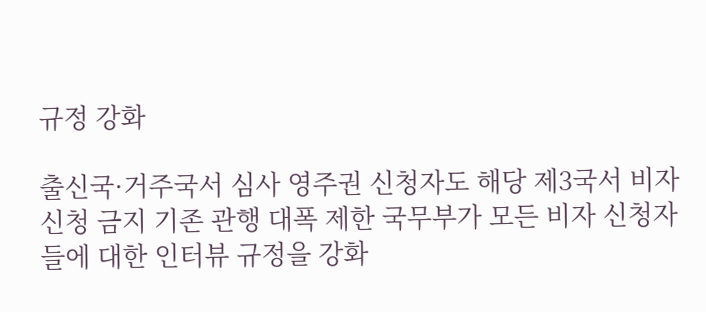규정 강화

출신국·거주국서 심사 영주권 신청자도 해당 제3국서 비자신청 금지 기존 관행 대폭 제한 국무부가 모든 비자 신청자들에 대한 인터뷰 규정을 강화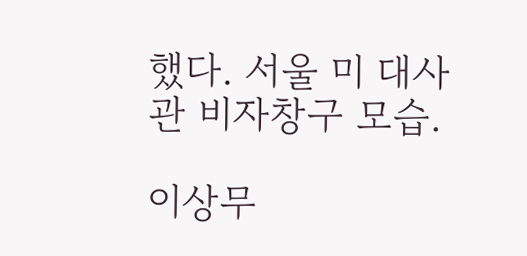했다. 서울 미 대사관 비자창구 모습.

이상무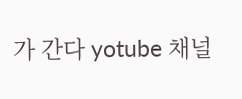가 간다 yotube 채널